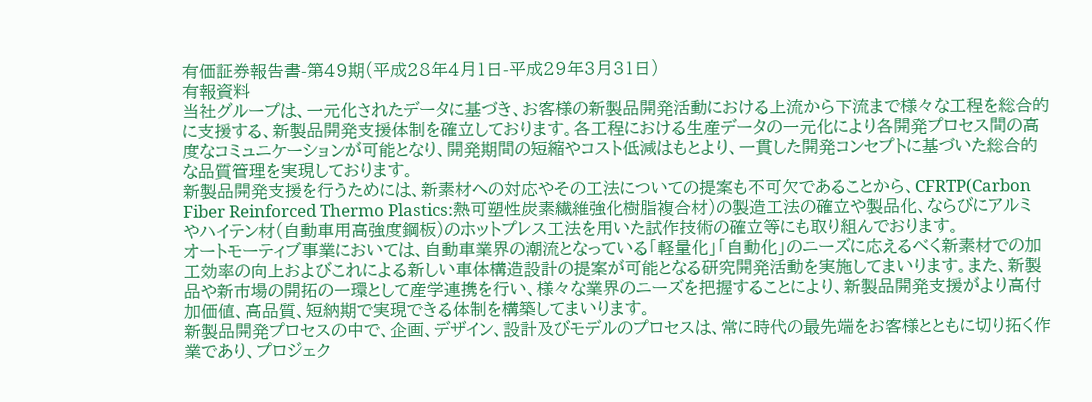有価証券報告書-第49期(平成28年4月1日-平成29年3月31日)
有報資料
当社グループは、一元化されたデータに基づき、お客様の新製品開発活動における上流から下流まで様々な工程を総合的に支援する、新製品開発支援体制を確立しております。各工程における生産データの一元化により各開発プロセス間の高度なコミュニケーションが可能となり、開発期間の短縮やコスト低減はもとより、一貫した開発コンセプトに基づいた総合的な品質管理を実現しております。
新製品開発支援を行うためには、新素材への対応やその工法についての提案も不可欠であることから、CFRTP(Carbon Fiber Reinforced Thermo Plastics:熱可塑性炭素繊維強化樹脂複合材)の製造工法の確立や製品化、ならびにアルミやハイテン材(自動車用高強度鋼板)のホットプレス工法を用いた試作技術の確立等にも取り組んでおります。
オートモーティブ事業においては、自動車業界の潮流となっている「軽量化」「自動化」のニーズに応えるべく新素材での加工効率の向上およびこれによる新しい車体構造設計の提案が可能となる研究開発活動を実施してまいります。また、新製品や新市場の開拓の一環として産学連携を行い、様々な業界のニーズを把握することにより、新製品開発支援がより高付加価値、高品質、短納期で実現できる体制を構築してまいります。
新製品開発プロセスの中で、企画、デザイン、設計及びモデルのプロセスは、常に時代の最先端をお客様とともに切り拓く作業であり、プロジェク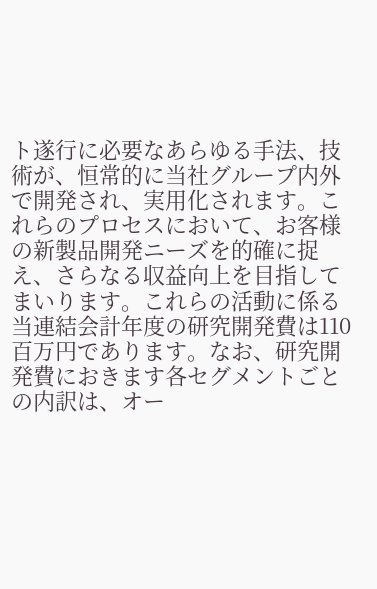ト遂行に必要なあらゆる手法、技術が、恒常的に当社グループ内外で開発され、実用化されます。これらのプロセスにおいて、お客様の新製品開発ニーズを的確に捉え、さらなる収益向上を目指してまいります。これらの活動に係る当連結会計年度の研究開発費は110百万円であります。なお、研究開発費におきます各セグメントごとの内訳は、オー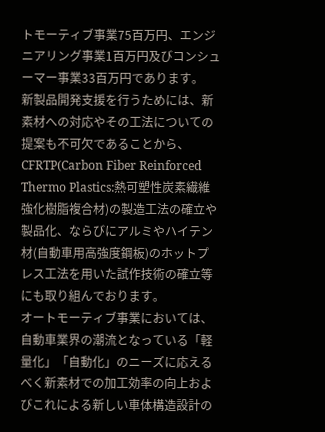トモーティブ事業75百万円、エンジニアリング事業1百万円及びコンシューマー事業33百万円であります。
新製品開発支援を行うためには、新素材への対応やその工法についての提案も不可欠であることから、CFRTP(Carbon Fiber Reinforced Thermo Plastics:熱可塑性炭素繊維強化樹脂複合材)の製造工法の確立や製品化、ならびにアルミやハイテン材(自動車用高強度鋼板)のホットプレス工法を用いた試作技術の確立等にも取り組んでおります。
オートモーティブ事業においては、自動車業界の潮流となっている「軽量化」「自動化」のニーズに応えるべく新素材での加工効率の向上およびこれによる新しい車体構造設計の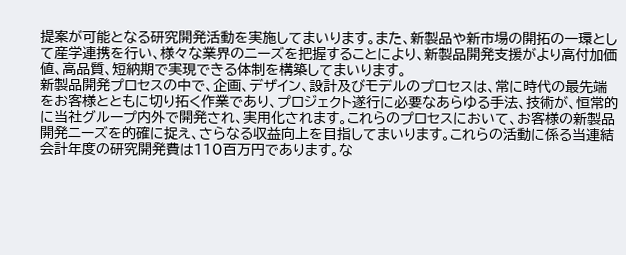提案が可能となる研究開発活動を実施してまいります。また、新製品や新市場の開拓の一環として産学連携を行い、様々な業界のニーズを把握することにより、新製品開発支援がより高付加価値、高品質、短納期で実現できる体制を構築してまいります。
新製品開発プロセスの中で、企画、デザイン、設計及びモデルのプロセスは、常に時代の最先端をお客様とともに切り拓く作業であり、プロジェクト遂行に必要なあらゆる手法、技術が、恒常的に当社グループ内外で開発され、実用化されます。これらのプロセスにおいて、お客様の新製品開発ニーズを的確に捉え、さらなる収益向上を目指してまいります。これらの活動に係る当連結会計年度の研究開発費は110百万円であります。な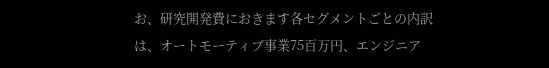お、研究開発費におきます各セグメントごとの内訳は、オートモーティブ事業75百万円、エンジニア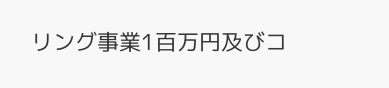リング事業1百万円及びコ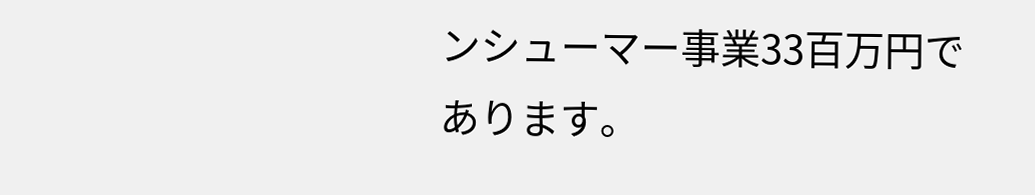ンシューマー事業33百万円であります。